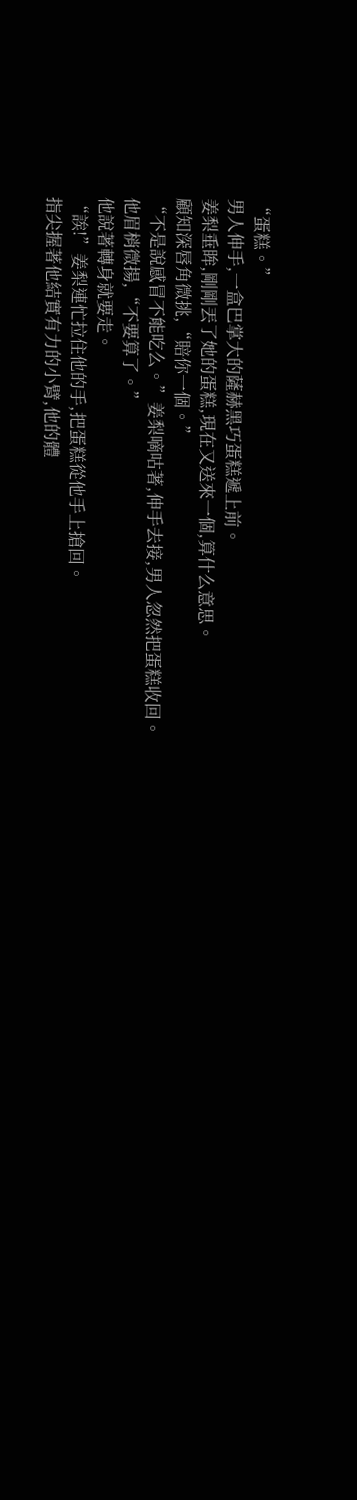“蛋糕。”
男人伸手,一盒巴掌大的薩赫黑巧蛋糕遞上前。
姜梨垂眸,剛剛丟了她的蛋糕,現在又送來一個,算什么意思。
顧知深唇角微挑,“賠你一個。”
“不是說感冒不能吃么。”姜梨嘀咕著,伸手去接,男人忽然把蛋糕收回。
他眉梢微揚,“不要算了。”
他說著轉身就要走。
“誒!”姜梨連忙拉住他的手,把蛋糕從他手上搶回。
指尖握著他結實有力的小臂,他的體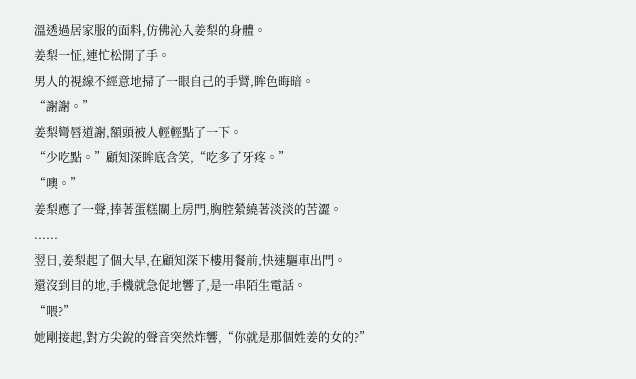溫透過居家服的面料,仿佛沁入姜梨的身體。
姜梨一怔,連忙松開了手。
男人的視線不經意地掃了一眼自己的手臂,眸色晦暗。
“謝謝。”
姜梨彎唇道謝,額頭被人輕輕點了一下。
“少吃點。”顧知深眸底含笑,“吃多了牙疼。”
“噢。”
姜梨應了一聲,捧著蛋糕關上房門,胸腔縈繞著淡淡的苦澀。
......
翌日,姜梨起了個大早,在顧知深下樓用餐前,快速驅車出門。
還沒到目的地,手機就急促地響了,是一串陌生電話。
“喂?”
她剛接起,對方尖銳的聲音突然炸響,“你就是那個姓姜的女的?”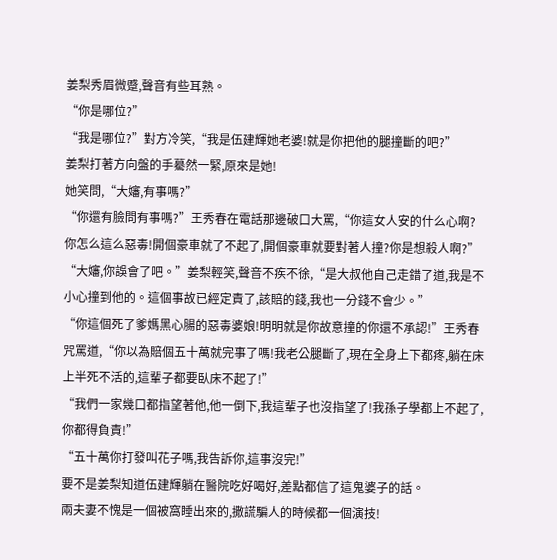姜梨秀眉微蹙,聲音有些耳熟。
“你是哪位?”
“我是哪位?”對方冷笑,“我是伍建輝她老婆!就是你把他的腿撞斷的吧?”
姜梨打著方向盤的手驀然一緊,原來是她!
她笑問,“大嬸,有事嗎?”
“你還有臉問有事嗎?”王秀春在電話那邊破口大罵,“你這女人安的什么心啊?你怎么這么惡毒!開個豪車就了不起了,開個豪車就要對著人撞?你是想殺人啊?”
“大嬸,你誤會了吧。”姜梨輕笑,聲音不疾不徐,“是大叔他自己走錯了道,我是不小心撞到他的。這個事故已經定責了,該賠的錢,我也一分錢不會少。”
“你這個死了爹媽黑心腸的惡毒婆娘!明明就是你故意撞的你還不承認!”王秀春咒罵道,“你以為賠個五十萬就完事了嗎!我老公腿斷了,現在全身上下都疼,躺在床上半死不活的,這輩子都要臥床不起了!”
“我們一家幾口都指望著他,他一倒下,我這輩子也沒指望了!我孫子學都上不起了,你都得負責!”
“五十萬你打發叫花子嗎,我告訴你,這事沒完!”
要不是姜梨知道伍建輝躺在醫院吃好喝好,差點都信了這鬼婆子的話。
兩夫妻不愧是一個被窩睡出來的,撒謊騙人的時候都一個演技!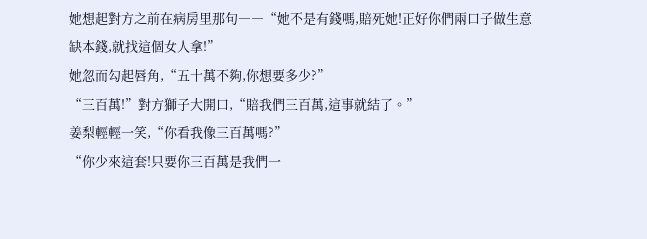她想起對方之前在病房里那句――“她不是有錢嗎,賠死她!正好你們兩口子做生意缺本錢,就找這個女人拿!”
她忽而勾起唇角,“五十萬不夠,你想要多少?”
“三百萬!”對方獅子大開口,“賠我們三百萬,這事就結了。”
姜梨輕輕一笑,“你看我像三百萬嗎?”
“你少來這套!只要你三百萬是我們一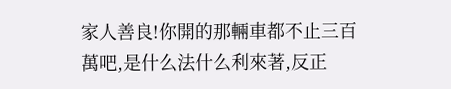家人善良!你開的那輛車都不止三百萬吧,是什么法什么利來著,反正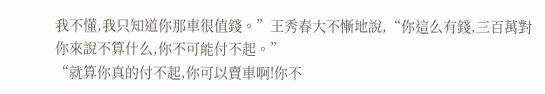我不懂,我只知道你那車很值錢。”王秀春大不慚地說,“你這么有錢,三百萬對你來說不算什么,你不可能付不起。”
“就算你真的付不起,你可以賣車啊!你不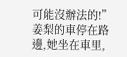可能沒辦法的!”
姜梨的車停在路邊,她坐在車里,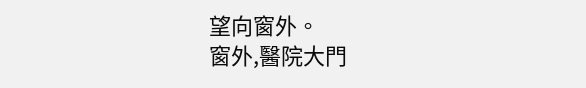望向窗外。
窗外,醫院大門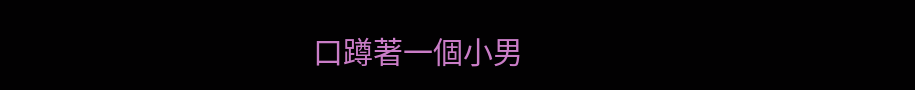口蹲著一個小男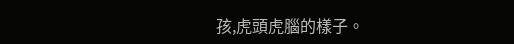孩,虎頭虎腦的樣子。